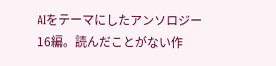AIをテーマにしたアンソロジー16編。読んだことがない作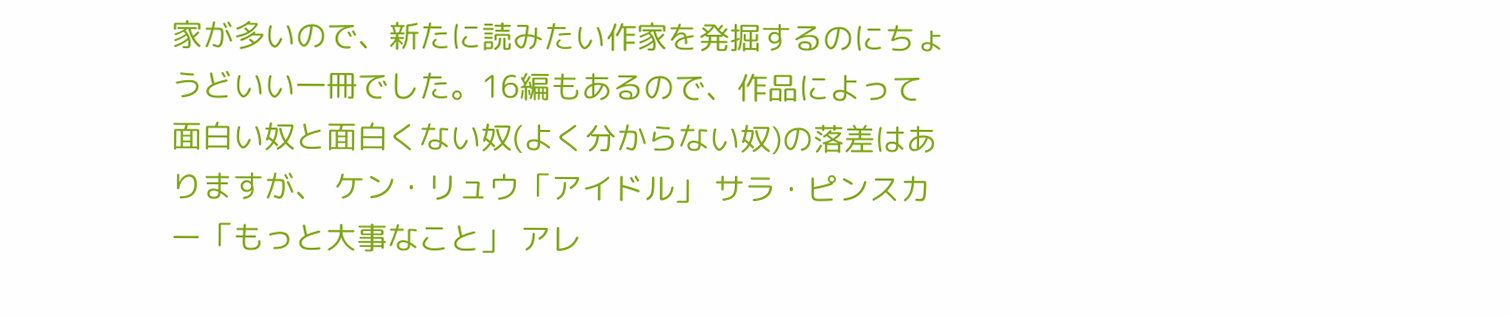家が多いので、新たに読みたい作家を発掘するのにちょうどいい一冊でした。16編もあるので、作品によって面白い奴と面白くない奴(よく分からない奴)の落差はありますが、 ケン・リュウ「アイドル」 サラ・ピンスカー「もっと大事なこと」 アレ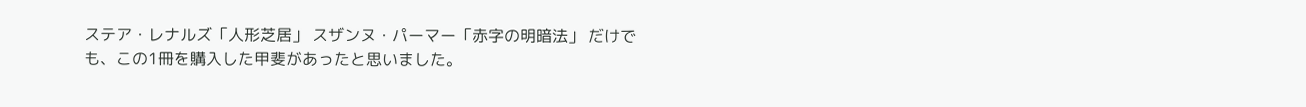ステア・レナルズ「人形芝居」 スザンヌ・パーマー「赤字の明暗法」 だけでも、この1冊を購入した甲斐があったと思いました。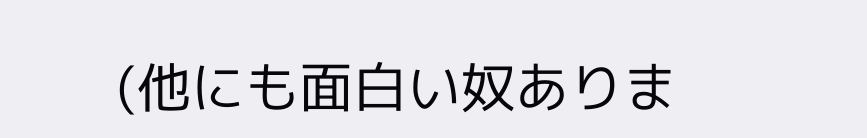(他にも面白い奴ありま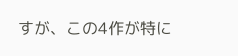すが、この4作が特に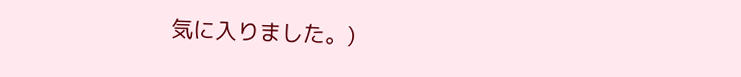気に入りました。)